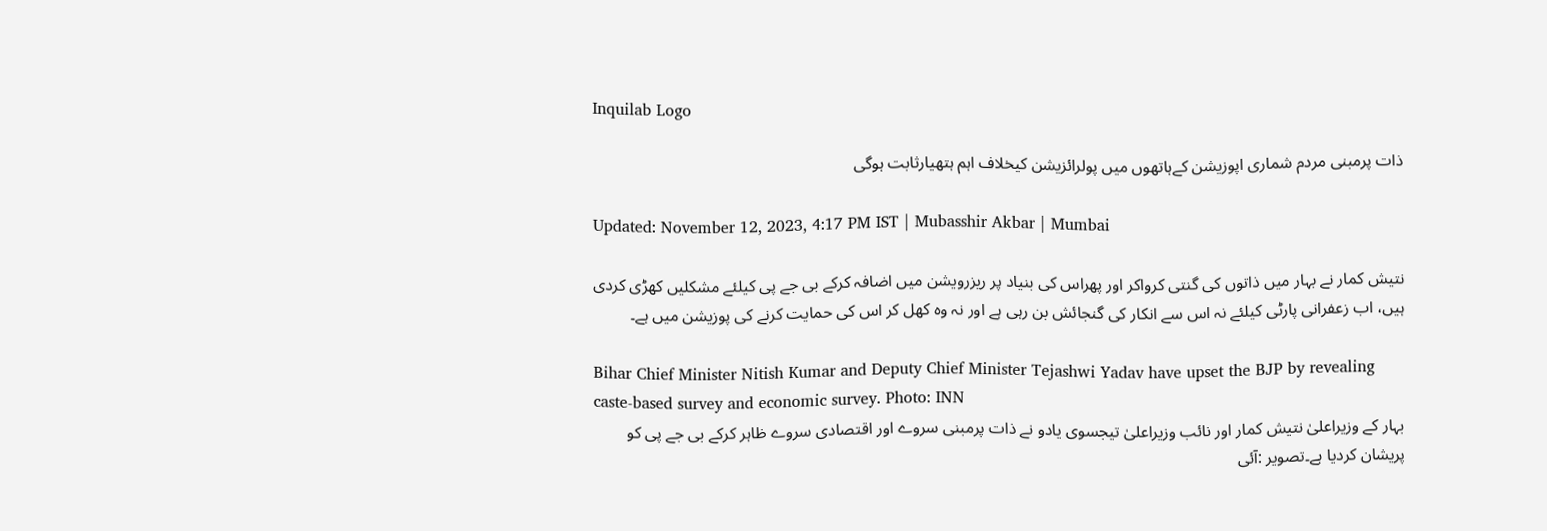Inquilab Logo

ذات پرمبنی مردم شماری اپوزیشن کےہاتھوں میں پولرائزیشن کیخلاف اہم ہتھیارثابت ہوگی

Updated: November 12, 2023, 4:17 PM IST | Mubasshir Akbar | Mumbai

نتیش کمار نے بہار میں ذاتوں کی گنتی کرواکر اور پھراس کی بنیاد پر ریزرویشن میں اضافہ کرکے بی جے پی کیلئے مشکلیں کھڑی کردی ہیں، اب زعفرانی پارٹی کیلئے نہ اس سے انکار کی گنجائش بن رہی ہے اور نہ وہ کھل کر اس کی حمایت کرنے کی پوزیشن میں ہے۔

Bihar Chief Minister Nitish Kumar and Deputy Chief Minister Tejashwi Yadav have upset the BJP by revealing caste-based survey and economic survey. Photo: INN
بہار کے وزیراعلیٰ نتیش کمار اور نائب وزیراعلیٰ تیجسوی یادو نے ذات پرمبنی سروے اور اقتصادی سروے ظاہر کرکے بی جے پی کو پریشان کردیا ہے۔تصویر :آئی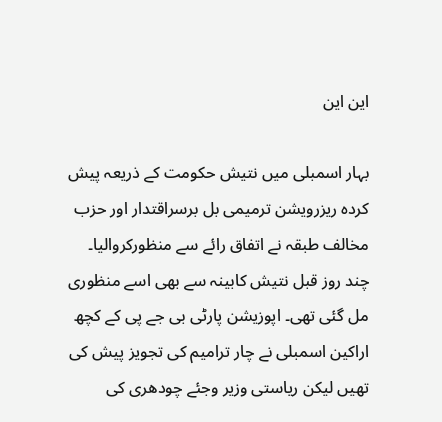این این

بہار اسمبلی میں نتیش حکومت کے ذریعہ پیش کردہ ریزرویشن ترمیمی بل برسراقتدار اور حزب مخالف طبقہ نے اتفاق رائے سے منظورکروالیا۔ چند روز قبل نتیش کابینہ سے بھی اسے منظوری مل گئی تھی۔ اپوزیشن پارٹی بی جے پی کے کچھ اراکین اسمبلی نے چار ترامیم کی تجویز پیش کی تھیں لیکن ریاستی وزیر وجئے چودھری کی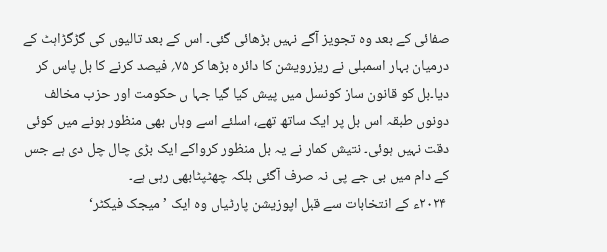صفائی کے بعد وہ تجویز آگے نہیں بڑھائی گئی۔ اس کے بعد تالیوں کی گڑگڑاہٹ کے درمیان بہار اسمبلی نے ریزرویشن کا دائرہ بڑھا کر ۷۵؍ فیصد کرنے کا بل پاس کر دیا۔بل کو قانون ساز کونسل میں پیش کیا گیا جہا ں حکومت اور حزب مخالف دونوں طبقہ اس بل پر ایک ساتھ تھے، اسلئے اسے وہاں بھی منظور ہونے میں کوئی دقت نہیں ہوئی۔ نتیش کمار نے یہ بل منظور کرواکے ایک بڑی چال چل دی ہے جس کے دام میں بی جے پی نہ صرف آگئی بلکہ چھٹپٹابھی رہی ہے۔
 ۲۰۲۴ء کے انتخابات سے قبل اپوزیشن پارٹیاں وہ ایک ’میجک فیکٹر‘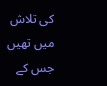کی تلاش میں تھیں جس کے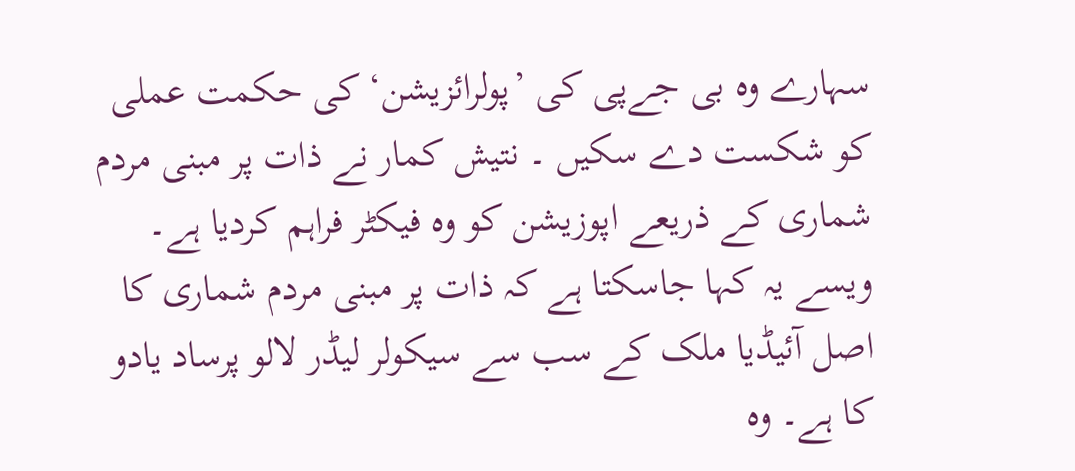سہارے وہ بی جےپی کی ’پولرائزیشن‘ کی حکمت عملی کو شکست دے سکیں ۔ نتیش کمار نے ذات پر مبنی مردم شماری کے ذریعے اپوزیشن کو وہ فیکٹر فراہم کردیا ہے۔ ویسے یہ کہا جاسکتا ہے کہ ذات پر مبنی مردم شماری کا اصل آئیڈیا ملک کے سب سے سیکولر لیڈر لالو پرساد یادو کا ہے۔ وہ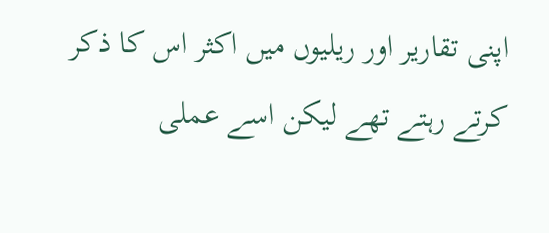اپنی تقاریر اور ریلیوں میں اکثر اس کا ذکر کرتے رہتے تھے لیکن اسے عملی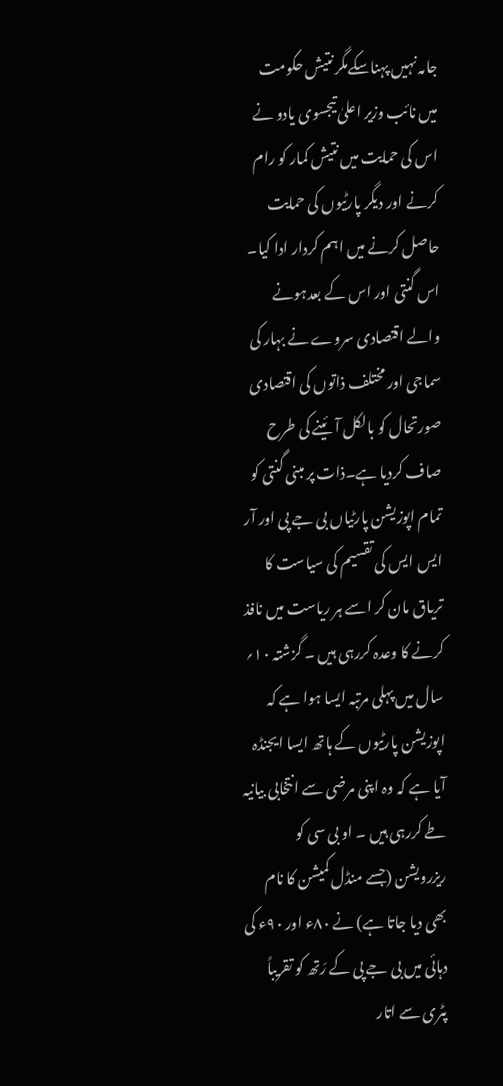جامہ نہیں پہناسکےمگر نتیش حکومت میں نائب وزیر اعلیٰ تیجسوی یادو نے اس کی حمایت میں نتیش کمار کو رام کرنے اور دیگر پارٹیوں کی حمایت حاصل کرنے میں اہم کردار ادا کیا۔ اس گنتی اور اس کے بعدہونے والے اقتصادی سروے نے بہار کی سماجی اور مختلف ذاتوں کی اقتصادی صورتحال کو بالکل آئینے کی طرح صاف کردیا ہے۔ذات پر مبنی گنتی کو تمام اپوزیشن پارٹیاں بی جے پی اور آر ایس ایس کی تقسیم کی سیاست کا تریاق مان کر اسے ہر ریاست میں نافذ کرنے کا وعدہ کررہی ہیں ۔ گزشتہ ۱۰؍ سال میں پہلی مرتبہ ایسا ہوا ہے کہ اپوزیشن پارٹیوں کے ہاتھ ایسا ایجنڈہ آیا ہے کہ وہ اپنی مرضی سے انتخابی بیانیہ طے کررہی ہیں ۔ او بی سی کو ریزرویشن (جسے منڈل کمیشن کا نام بھی دیا جاتا ہے) نے ۸۰ء اور ۹۰ء کی دہائی میں بی جے پی کے رَتھ کو تقریباً پٹری سے اتار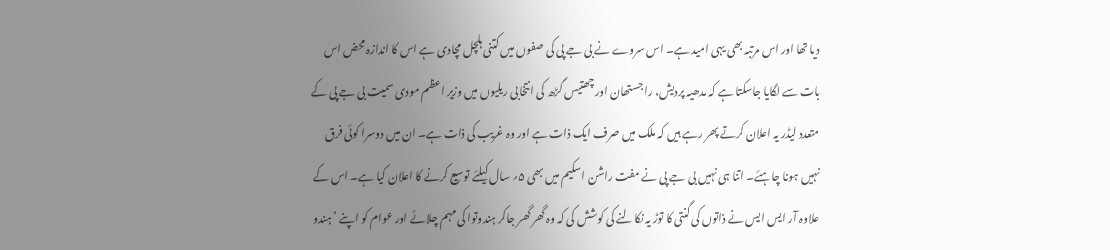دیا تھا اور اس مرتبہ بھی یہی امید ہے۔ اس سروے نے بی جے پی کی صفوں میں کتنی ہلچل مچادی ہے اس کا اندازہ محض اس بات سے لگایا جاسکتا ہے کہ مدھیہ پردیش، راجستھان اور چھتیس گڑھ کی انتخابی ریلیوں میں وزیر اعظم مودی سمیت بی جے پی کے متعدد لیڈر یہ اعلان کرتے پھر رہے ہیں کہ ملک میں صرف ایک ذات ہے اور وہ غریب کی ذات ہے۔ ان میں دوسرا کوئی فرق نہیں ہونا چاہئے۔ اتنا ہی نہیں بی جے پی نے مفت راشن اسکیم میں بھی ۵؍ سال کیلئے توسیع کرنے کا اعلان کیا ہے۔ اس کے علاوہ آر ایس ایس نے ذاتوں کی گنتی کا توڑ یہ نکالنے کی کوشش کی کہ وہ گھر گھر جاکر ہندوتوا کی مہم چلائے اور عوام کو اپنے ’ہندو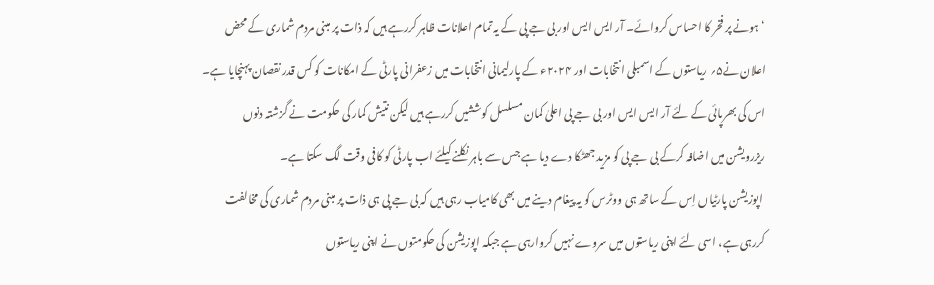‘ ہونے پر فخر کا احساس کروائے۔ آر ایس ایس اور بی جے پی کے یہ تمام اعلانات ظاہر کررہے ہیں کہ ذات پر مبنی مردم شماری کے محض اعلان نے۵؍ ریاستوں کے اسمبلی انتخابات اور ۲۰۲۴ء کے پارلیمانی انتخابات میں زعفرانی پارٹی کے امکانات کو کس قدر نقصان پہنچایا ہے۔ اس کی بھرپائی کے لئے آر ایس ایس اور بی جے پی اعلیٰ کمان مسلسل کوششیں کررہے ہیں لیکن نتیش کمار کی حکومت نے گزشتہ دنوں ریزرویشن میں اضافہ کرکے بی جے پی کو مزید جھٹکا دے دیا ہے جس سے باہر نکلنے کیلئے اب پارٹی کو کافی وقت لگ سکتا ہے۔
 اپوزیشن پارٹیاں اِس کے ساتھ ہی ووٹرس کو یہ پیغام دینے میں بھی کامیاب رہی ہیں کہ بی جے پی ہی ذات پر مبنی مردم شماری کی مخالفت کررہی ہے، اسی لئے اپنی ریاستوں میں سروے نہیں کروارہی ہے جبکہ اپوزیشن کی حکومتوں نے اپنی ریاستوں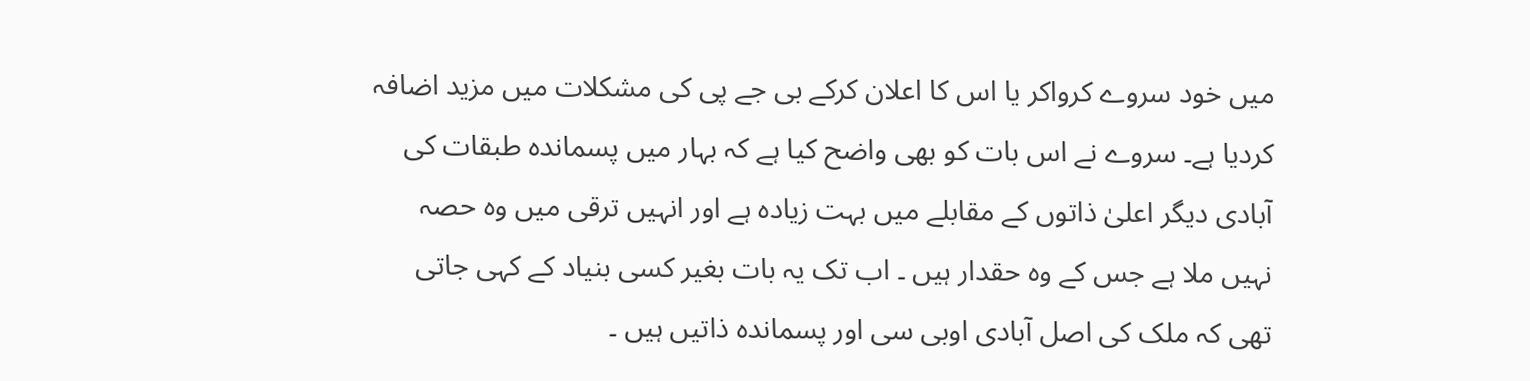میں خود سروے کرواکر یا اس کا اعلان کرکے بی جے پی کی مشکلات میں مزید اضافہ کردیا ہے۔ سروے نے اس بات کو بھی واضح کیا ہے کہ بہار میں پسماندہ طبقات کی آبادی دیگر اعلیٰ ذاتوں کے مقابلے میں بہت زیادہ ہے اور انہیں ترقی میں وہ حصہ نہیں ملا ہے جس کے وہ حقدار ہیں ۔ اب تک یہ بات بغیر کسی بنیاد کے کہی جاتی تھی کہ ملک کی اصل آبادی اوبی سی اور پسماندہ ذاتیں ہیں ۔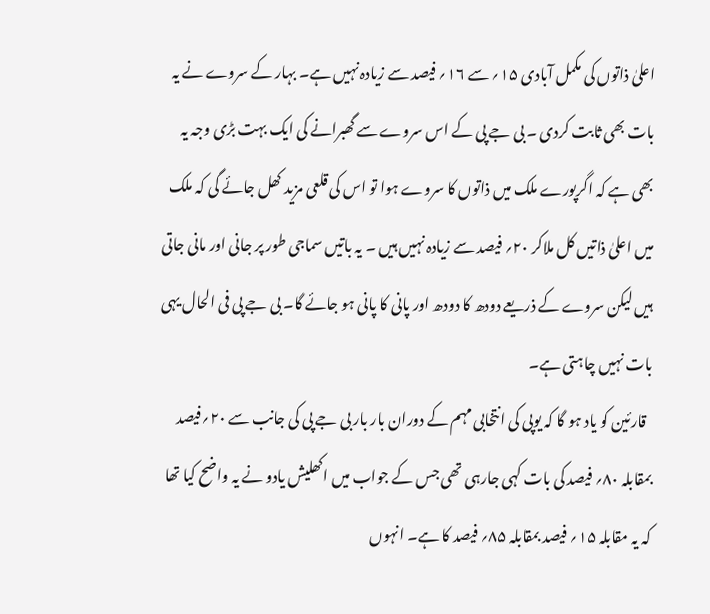اعلیٰ ذاتوں کی مکمل آبادی ۱۵؍ سے ۱۶؍ فیصد سے زیادہ نہیں ہے۔ بہار کے سروے نے یہ بات بھی ثابت کردی ۔ بی جے پی کے اس سروے سے گھبرانے کی ایک بہت بڑی وجہ یہ بھی ہے کہ اگرپورے ملک میں ذاتوں کا سروے ہوا تو اس کی قلعی مزید کھل جائے گی کہ ملک میں اعلیٰ ذاتیں کل ملاکر ۲۰؍ فیصد سے زیادہ نہیں ہیں ۔ یہ باتیں سماجی طور پر جانی اور مانی جاتی ہیں لیکن سروے کے ذریعے دودھ کا دودھ اور پانی کا پانی ہو جائے گا۔ بی جے پی فی الحال یہی بات نہیں چاہتی ہے۔
  قارئین کو یاد ہو گا کہ یوپی کی انتخابی مہم کے دوران بار بار بی جے پی کی جانب سے ۲۰؍فیصد بمقابلہ ۸۰؍ فیصد کی بات کہی جارہی تھی جس کے جواب میں اکھلیش یادو نے یہ واضح کیا تھا کہ یہ مقابلہ ۱۵؍ فیصد بمقابلہ ۸۵؍ فیصد کا ہے۔ انہوں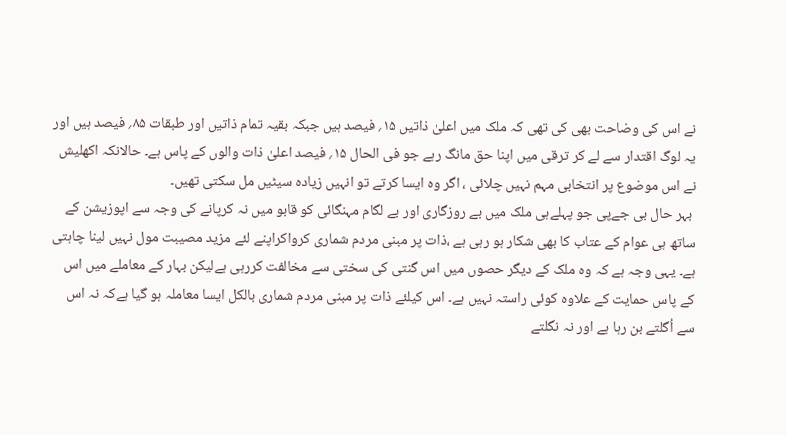نے اس کی وضاحت بھی کی تھی کہ ملک میں اعلیٰ ذاتیں ۱۵؍ فیصد ہیں جبکہ بقیہ تمام ذاتیں اور طبقات ۸۵؍ فیصد ہیں اور یہ لوگ اقتدار سے لے کر ترقی میں اپنا حق مانگ رہے جو فی الحال ۱۵؍ فیصد اعلیٰ ذات والوں کے پاس ہے۔ حالانکہ اکھلیش نے اس موضوع پر انتخابی مہم نہیں چلائی ، اگر وہ ایسا کرتے تو انہیں زیادہ سیٹیں مل سکتی تھیں۔
 بہر حال بی جےپی جو پہلےہی ملک میں بے روزگاری اور بے لگام مہنگائی کو قابو میں نہ کرپانے کی وجہ سے اپوزیشن کے ساتھ ہی عوام کے عتاب کا بھی شکار ہو رہی ہے ،ذات پر مبنی مردم شماری کرواکراپنے لئے مزید مصیبت مول نہیں لینا چاہتی ہے۔ یہی وجہ ہے کہ وہ ملک کے دیگر حصوں میں اس گنتی کی سختی سے مخالفت کررہی ہےلیکن بہار کے معاملے میں اس کے پاس حمایت کے علاوہ کوئی راستہ نہیں ہے۔ اس کیلئے ذات پر مبنی مردم شماری بالکل ایسا معاملہ ہو گیا ہےکہ نہ اس سے اُگلتے بن رہا ہے اور نہ نگلتے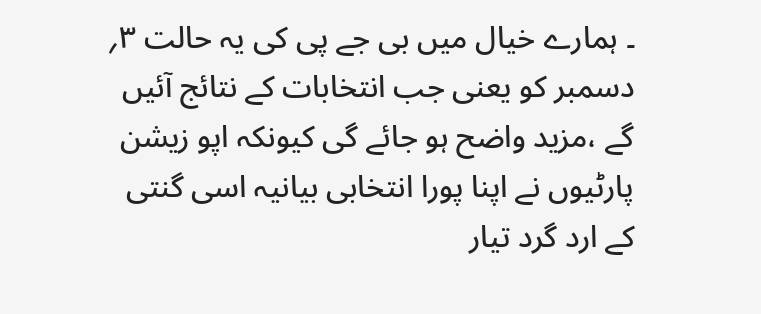۔ ہمارے خیال میں بی جے پی کی یہ حالت ۳؍ دسمبر کو یعنی جب انتخابات کے نتائج آئیں گے ،مزید واضح ہو جائے گی کیونکہ اپو زیشن پارٹیوں نے اپنا پورا انتخابی بیانیہ اسی گنتی کے ارد گرد تیار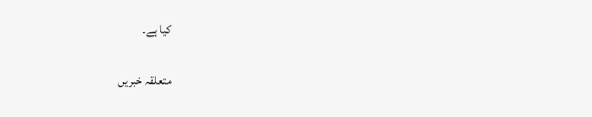کیا ہے۔

متعلقہ خبریں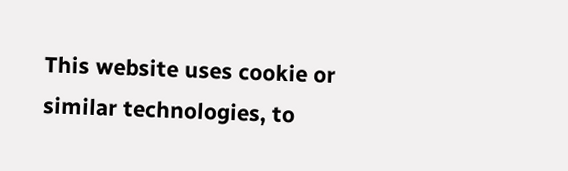This website uses cookie or similar technologies, to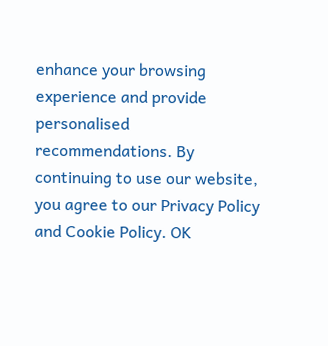enhance your browsing experience and provide personalised recommendations. By continuing to use our website, you agree to our Privacy Policy and Cookie Policy. OK